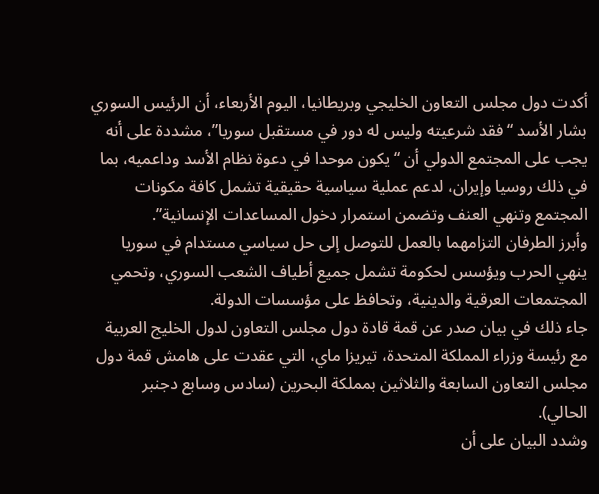أكدت دول مجلس التعاون الخليجي وبريطانيا، اليوم الأربعاء، أن الرئيس السوري بشار الأسد “فقد شرعيته وليس له دور في مستقبل سوريا”، مشددة على أنه يجب على المجتمع الدولي أن “يكون موحدا في دعوة نظام الأسد وداعميه، بما في ذلك روسيا وإيران، لدعم عملية سياسية حقيقية تشمل كافة مكونات المجتمع وتنهي العنف وتضمن استمرار دخول المساعدات الإنسانية”.
وأبرز الطرفان التزامهما بالعمل للتوصل إلى حل سياسي مستدام في سوريا ينهي الحرب ويؤسس لحكومة تشمل جميع أطياف الشعب السوري، وتحمي المجتمعات العرقية والدينية، وتحافظ على مؤسسات الدولة.
جاء ذلك في بيان صدر عن قمة قادة دول مجلس التعاون لدول الخليج العربية مع رئيسة وزراء المملكة المتحدة، تيريزا ماي، التي عقدت على هامش قمة دول مجلس التعاون السابعة والثلاثين بمملكة البحرين (سادس وسابع دجنبر الحالي).
وشدد البيان على أن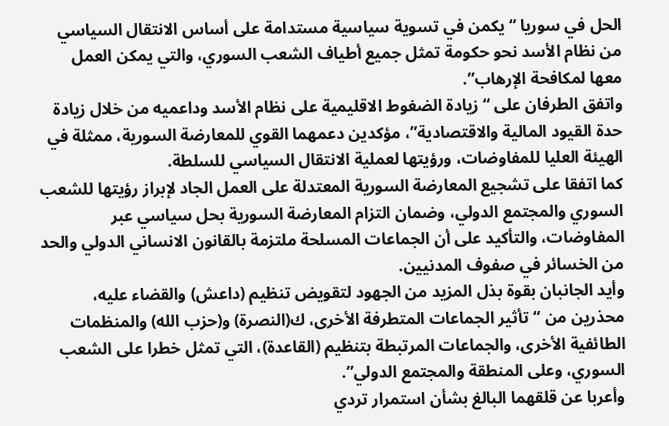الحل في سوريا “يكمن في تسوية سياسية مستدامة على أساس الانتقال السياسي من نظام الأسد نحو حكومة تمثل جميع أطياف الشعب السوري، والتي يمكن العمل معها لمكافحة الإرهاب”.
واتفق الطرفان على “زيادة الضغوط الاقليمية على نظام الأسد وداعميه من خلال زيادة حدة القيود المالية والاقتصادية”، مؤكدين دعمهما القوي للمعارضة السورية، ممثلة في الهيئة العليا للمفاوضات، ورؤيتها لعملية الانتقال السياسي للسلطة.
كما اتفقا على تشجيع المعارضة السورية المعتدلة على العمل الجاد لإبراز رؤيتها للشعب السوري والمجتمع الدولي، وضمان التزام المعارضة السورية بحل سياسي عبر المفاوضات، والتأكيد على أن الجماعات المسلحة ملتزمة بالقانون الانساني الدولي والحد من الخسائر في صفوف المدنيين.
وأيد الجانبان بقوة بذل المزيد من الجهود لتقويض تنظيم (داعش) والقضاء عليه، محذرين من “تأثير الجماعات المتطرفة الأخرى، ك(النصرة) و(حزب الله) والمنظمات الطائفية الأخرى، والجماعات المرتبطة بتنظيم (القاعدة)، التي تمثل خطرا على الشعب السوري، وعلى المنطقة والمجتمع الدولي”.
وأعربا عن قلقهما البالغ بشأن استمرار تردي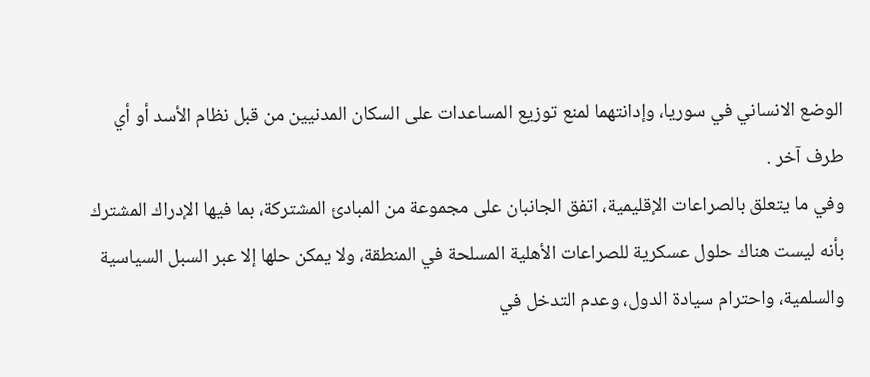الوضع الانساني في سوريا، وإدانتهما لمنع توزيع المساعدات على السكان المدنيين من قبل نظام الأسد أو أي طرف آخر .
وفي ما يتعلق بالصراعات الإقليمية، اتفق الجانبان على مجموعة من المبادئ المشتركة، بما فيها الإدراك المشترك بأنه ليست هناك حلول عسكرية للصراعات الأهلية المسلحة في المنطقة، ولا يمكن حلها إلا عبر السبل السياسية والسلمية، واحترام سيادة الدول، وعدم التدخل في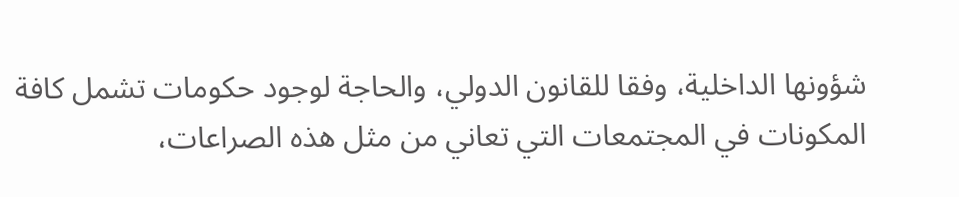شؤونها الداخلية، وفقا للقانون الدولي، والحاجة لوجود حكومات تشمل كافة المكونات في المجتمعات التي تعاني من مثل هذه الصراعات،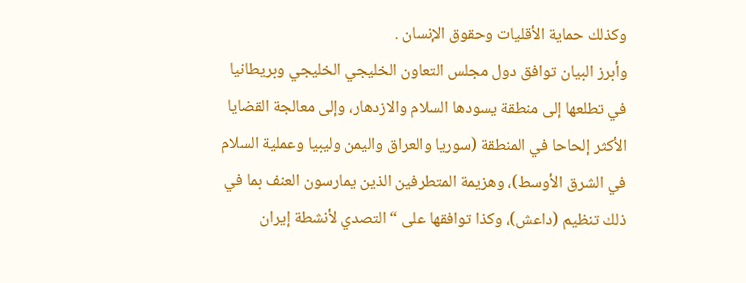وكذلك حماية الأقليات وحقوق الإنسان .
وأبرز البيان توافق دول مجلس التعاون الخليجي الخليجي وبريطانيا في تطلعها إلى منطقة يسودها السلام والازدهار، وإلى معالجة القضايا الأكثر إلحاحا في المنطقة (سوريا والعراق واليمن وليبيا وعملية السلام في الشرق الأوسط)، وهزيمة المتطرفين الذين يمارسون العنف بما في ذلك تنظيم (داعش)، وكذا توافقها على “التصدي لأنشطة إيران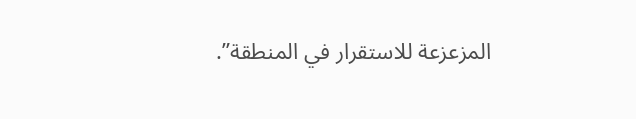المزعزعة للاستقرار في المنطقة”.